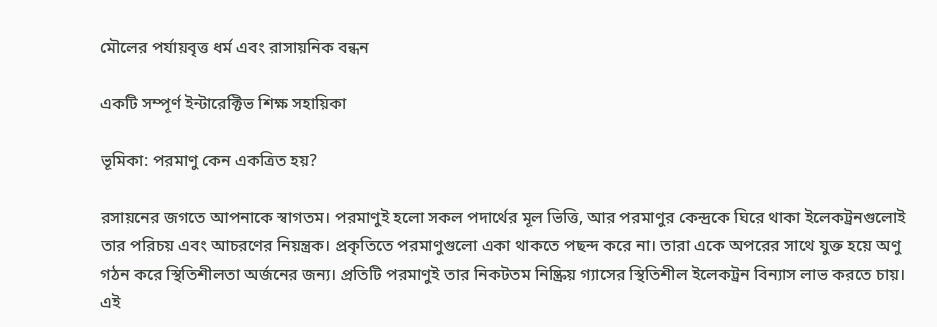মৌলের পর্যায়বৃত্ত ধর্ম এবং রাসায়নিক বন্ধন

একটি সম্পূর্ণ ইন্টারেক্টিভ শিক্ষ সহায়িকা

ভূমিকা: পরমাণু কেন একত্রিত হয়?

রসায়নের জগতে আপনাকে স্বাগতম। পরমাণুই হলো সকল পদার্থের মূল ভিত্তি, আর পরমাণুর কেন্দ্রকে ঘিরে থাকা ইলেকট্রনগুলোই তার পরিচয় এবং আচরণের নিয়ন্ত্রক। প্রকৃতিতে পরমাণুগুলো একা থাকতে পছন্দ করে না। তারা একে অপরের সাথে যুক্ত হয়ে অণু গঠন করে স্থিতিশীলতা অর্জনের জন্য। প্রতিটি পরমাণুই তার নিকটতম নিষ্ক্রিয় গ্যাসের স্থিতিশীল ইলেকট্রন বিন্যাস লাভ করতে চায়। এই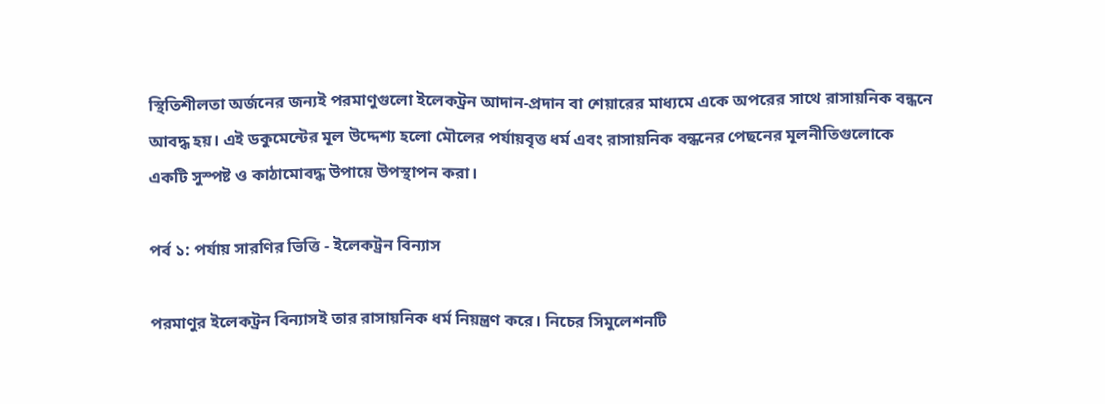স্থিতিশীলতা অর্জনের জন্যই পরমাণুগুলো ইলেকট্রন আদান-প্রদান বা শেয়ারের মাধ্যমে একে অপরের সাথে রাসায়নিক বন্ধনে আবদ্ধ হয়। এই ডকুমেন্টের মূল উদ্দেশ্য হলো মৌলের পর্যায়বৃত্ত ধর্ম এবং রাসায়নিক বন্ধনের পেছনের মূলনীতিগুলোকে একটি সুস্পষ্ট ও কাঠামোবদ্ধ উপায়ে উপস্থাপন করা।

পর্ব ১: পর্যায় সারণির ভিত্তি - ইলেকট্রন বিন্যাস

পরমাণুর ইলেকট্রন বিন্যাসই তার রাসায়নিক ধর্ম নিয়ন্ত্রণ করে। নিচের সিমুলেশনটি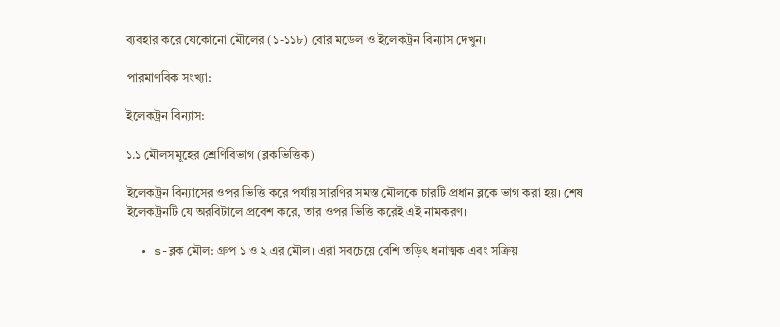ব্যবহার করে যেকোনো মৌলের (১-১১৮) বোর মডেল ও ইলেকট্রন বিন্যাস দেখুন।

পারমাণবিক সংখ্যা:

ইলেকট্রন বিন্যাস:

১.১ মৌলসমূহের শ্রেণিবিভাগ (ব্লকভিত্তিক)

ইলেকট্রন বিন্যাসের ওপর ভিত্তি করে পর্যায় সারণির সমস্ত মৌলকে চারটি প্রধান ব্লকে ভাগ করা হয়। শেষ ইলেকট্রনটি যে অরবিটালে প্রবেশ করে, তার ওপর ভিত্তি করেই এই নামকরণ।

  • s-ব্লক মৌল: গ্রুপ ১ ও ২ এর মৌল। এরা সবচেয়ে বেশি তড়িৎ ধনাত্মক এবং সক্রিয়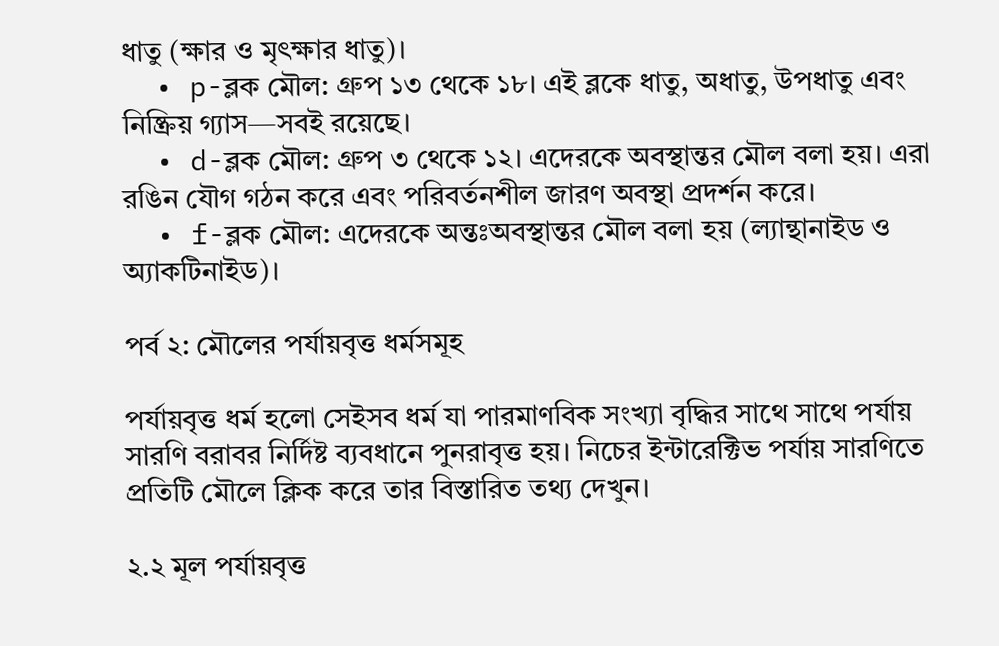ধাতু (ক্ষার ও মৃৎক্ষার ধাতু)।
  • p-ব্লক মৌল: গ্রুপ ১৩ থেকে ১৮। এই ব্লকে ধাতু, অধাতু, উপধাতু এবং নিষ্ক্রিয় গ্যাস—সবই রয়েছে।
  • d-ব্লক মৌল: গ্রুপ ৩ থেকে ১২। এদেরকে অবস্থান্তর মৌল বলা হয়। এরা রঙিন যৌগ গঠন করে এবং পরিবর্তনশীল জারণ অবস্থা প্রদর্শন করে।
  • f-ব্লক মৌল: এদেরকে অন্তঃঅবস্থান্তর মৌল বলা হয় (ল্যান্থানাইড ও অ্যাকটিনাইড)।

পর্ব ২: মৌলের পর্যায়বৃত্ত ধর্মসমূহ

পর্যায়বৃত্ত ধর্ম হলো সেইসব ধর্ম যা পারমাণবিক সংখ্যা বৃদ্ধির সাথে সাথে পর্যায় সারণি বরাবর নির্দিষ্ট ব্যবধানে পুনরাবৃত্ত হয়। নিচের ইন্টারেক্টিভ পর্যায় সারণিতে প্রতিটি মৌলে ক্লিক করে তার বিস্তারিত তথ্য দেখুন।

২.২ মূল পর্যায়বৃত্ত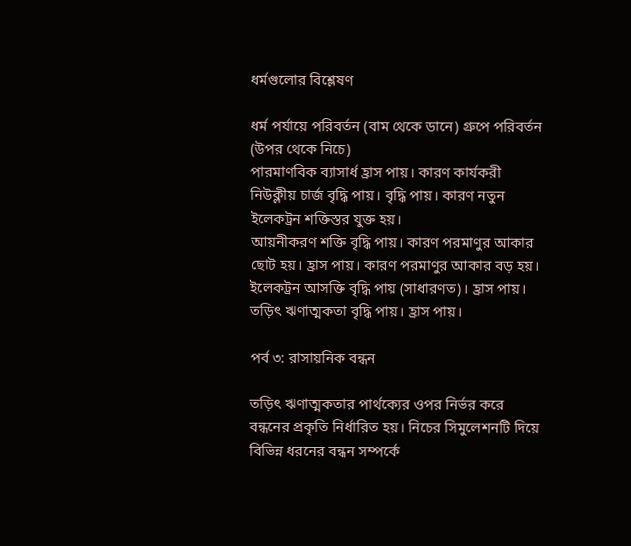ধর্মগুলোর বিশ্লেষণ

ধর্ম পর্যায়ে পরিবর্তন (বাম থেকে ডানে) গ্রুপে পরিবর্তন (উপর থেকে নিচে)
পারমাণবিক ব্যাসার্ধ হ্রাস পায়। কারণ কার্যকরী নিউক্লীয় চার্জ বৃদ্ধি পায়। বৃদ্ধি পায়। কারণ নতুন ইলেকট্রন শক্তিস্তর যুক্ত হয়।
আয়নীকরণ শক্তি বৃদ্ধি পায়। কারণ পরমাণুর আকার ছোট হয়। হ্রাস পায়। কারণ পরমাণুর আকার বড় হয়।
ইলেকট্রন আসক্তি বৃদ্ধি পায় (সাধারণত)। হ্রাস পায়।
তড়িৎ ঋণাত্মকতা বৃদ্ধি পায়। হ্রাস পায়।

পর্ব ৩: রাসায়নিক বন্ধন

তড়িৎ ঋণাত্মকতার পার্থক্যের ওপর নির্ভর করে বন্ধনের প্রকৃতি নির্ধারিত হয়। নিচের সিমুলেশনটি দিয়ে বিভিন্ন ধরনের বন্ধন সম্পর্কে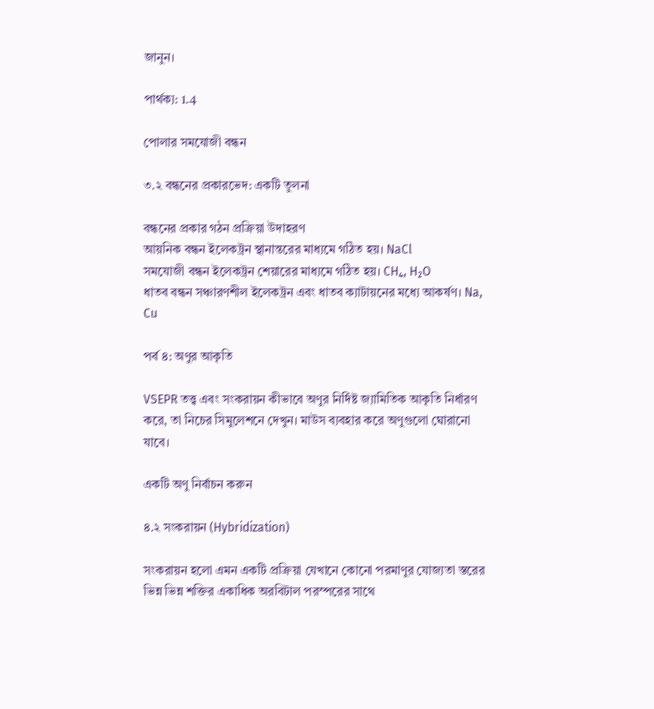জানুন।

পার্থক্য: 1.4

পোলার সমযোজী বন্ধন

৩.২ বন্ধনের প্রকারভেদ: একটি তুলনা

বন্ধনের প্রকার গঠন প্রক্রিয়া উদাহরণ
আয়নিক বন্ধন ইলেকট্রন স্থানান্তরের মাধ্যমে গঠিত হয়। NaCl
সমযোজী বন্ধন ইলেকট্রন শেয়ারের মাধ্যমে গঠিত হয়। CH₄, H₂O
ধাতব বন্ধন সঞ্চারণশীল ইলেকট্রন এবং ধাতব ক্যাটায়নের মধ্যে আকর্ষণ। Na, Cu

পর্ব ৪: অণুর আকৃতি

VSEPR তত্ত্ব এবং সংকরায়ন কীভাবে অণুর নির্দিষ্ট জ্যামিতিক আকৃতি নির্ধারণ করে, তা নিচের সিমুলেশনে দেখুন। মাউস ব্যবহার করে অণুগুলো ঘোরানো যাবে।

একটি অণু নির্বাচন করুন

৪.২ সংকরায়ন (Hybridization)

সংকরায়ন হলো এমন একটি প্রক্রিয়া যেখানে কোনো পরমাণুর যোজ্যতা স্তরের ভিন্ন ভিন্ন শক্তির একাধিক অরবিটাল পরস্পরের সাথে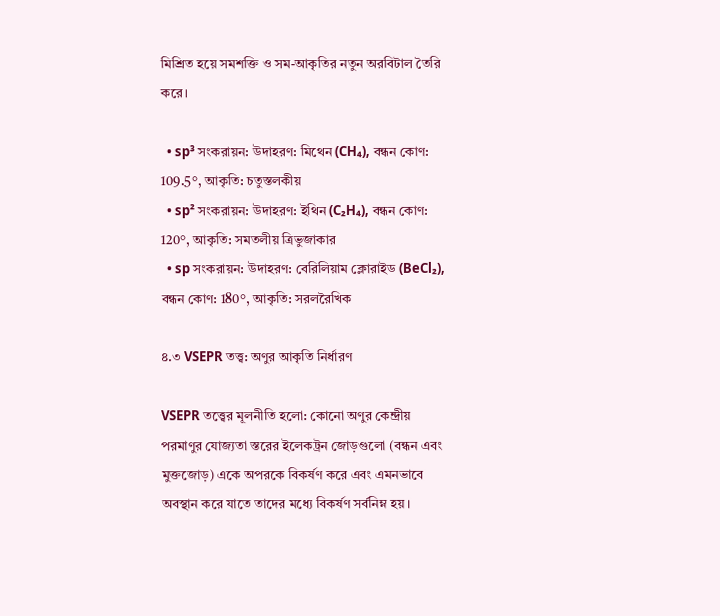মিশ্রিত হয়ে সমশক্তি ও সম-আকৃতির নতুন অরবিটাল তৈরি করে।

  • sp³ সংকরায়ন: উদাহরণ: মিথেন (CH₄), বন্ধন কোণ: 109.5°, আকৃতি: চতুস্তলকীয়
  • sp² সংকরায়ন: উদাহরণ: ইথিন (C₂H₄), বন্ধন কোণ: 120°, আকৃতি: সমতলীয় ত্রিভুজাকার
  • sp সংকরায়ন: উদাহরণ: বেরিলিয়াম ক্লোরাইড (BeCl₂), বন্ধন কোণ: 180°, আকৃতি: সরলরৈখিক

৪.৩ VSEPR তত্ত্ব: অণুর আকৃতি নির্ধারণ

VSEPR তত্ত্বের মূলনীতি হলো: কোনো অণুর কেন্দ্রীয় পরমাণুর যোজ্যতা স্তরের ইলেকট্রন জোড়গুলো (বন্ধন এবং মুক্তজোড়) একে অপরকে বিকর্ষণ করে এবং এমনভাবে অবস্থান করে যাতে তাদের মধ্যে বিকর্ষণ সর্বনিম্ন হয়।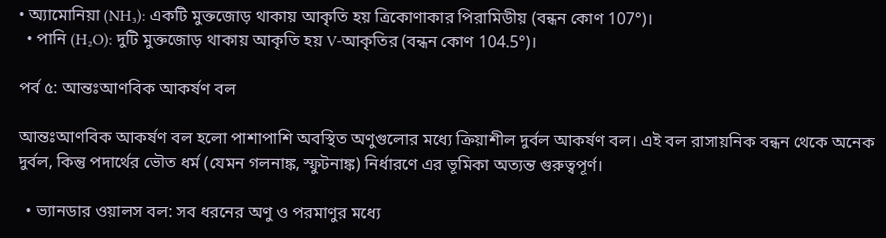• অ্যামোনিয়া (NH₃): একটি মুক্তজোড় থাকায় আকৃতি হয় ত্রিকোণাকার পিরামিডীয় (বন্ধন কোণ 107°)।
  • পানি (H₂O): দুটি মুক্তজোড় থাকায় আকৃতি হয় V-আকৃতির (বন্ধন কোণ 104.5°)।

পর্ব ৫: আন্তঃআণবিক আকর্ষণ বল

আন্তঃআণবিক আকর্ষণ বল হলো পাশাপাশি অবস্থিত অণুগুলোর মধ্যে ক্রিয়াশীল দুর্বল আকর্ষণ বল। এই বল রাসায়নিক বন্ধন থেকে অনেক দুর্বল, কিন্তু পদার্থের ভৌত ধর্ম (যেমন গলনাঙ্ক, স্ফুটনাঙ্ক) নির্ধারণে এর ভূমিকা অত্যন্ত গুরুত্বপূর্ণ।

  • ভ্যানডার ওয়ালস বল: সব ধরনের অণু ও পরমাণুর মধ্যে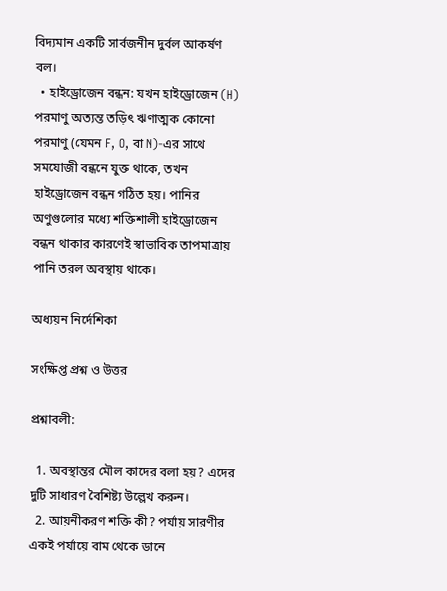বিদ্যমান একটি সার্বজনীন দুর্বল আকর্ষণ বল।
  • হাইড্রোজেন বন্ধন: যখন হাইড্রোজেন (H) পরমাণু অত্যন্ত তড়িৎ ঋণাত্মক কোনো পরমাণু (যেমন F, O, বা N)-এর সাথে সমযোজী বন্ধনে যুক্ত থাকে, তখন হাইড্রোজেন বন্ধন গঠিত হয়। পানির অণুগুলোর মধ্যে শক্তিশালী হাইড্রোজেন বন্ধন থাকার কারণেই স্বাভাবিক তাপমাত্রায় পানি তরল অবস্থায় থাকে।

অধ্যয়ন নির্দেশিকা

সংক্ষিপ্ত প্রশ্ন ও উত্তর

প্রশ্নাবলী:

  1. অবস্থান্তর মৌল কাদের বলা হয়? এদের দুটি সাধারণ বৈশিষ্ট্য উল্লেখ করুন।
  2. আয়নীকরণ শক্তি কী? পর্যায় সারণীর একই পর্যায়ে বাম থেকে ডানে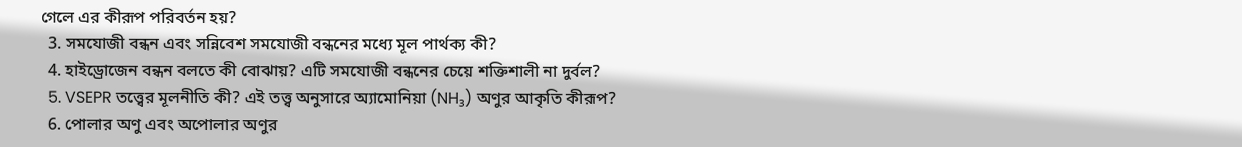গেলে এর কীরূপ পরিবর্তন হয়?
  3. সমযোজী বন্ধন এবং সন্নিবেশ সমযোজী বন্ধনের মধ্যে মূল পার্থক্য কী?
  4. হাইড্রোজেন বন্ধন বলতে কী বোঝায়? এটি সমযোজী বন্ধনের চেয়ে শক্তিশালী না দুর্বল?
  5. VSEPR তত্ত্বের মূলনীতি কী? এই তত্ত্ব অনুসারে অ্যামোনিয়া (NH₃) অণুর আকৃতি কীরূপ?
  6. পোলার অণু এবং অপোলার অণুর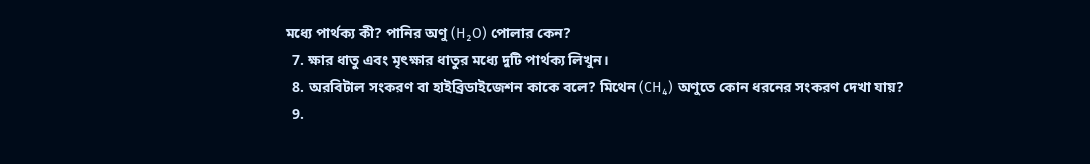মধ্যে পার্থক্য কী? পানির অণু (H₂O) পোলার কেন?
  7. ক্ষার ধাতু এবং মৃৎক্ষার ধাতুর মধ্যে দুটি পার্থক্য লিখুন।
  8. অরবিটাল সংকরণ বা হাইব্রিডাইজেশন কাকে বলে? মিথেন (CH₄) অণুতে কোন ধরনের সংকরণ দেখা যায়?
  9.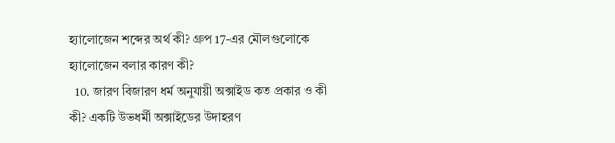হ্যালোজেন শব্দের অর্থ কী? গ্রুপ 17-এর মৌলগুলোকে হ্যালোজেন বলার কারণ কী?
  10. জারণ বিজারণ ধর্ম অনুযায়ী অক্সাইড কত প্রকার ও কী কী? একটি উভধর্মী অক্সাইডের উদাহরণ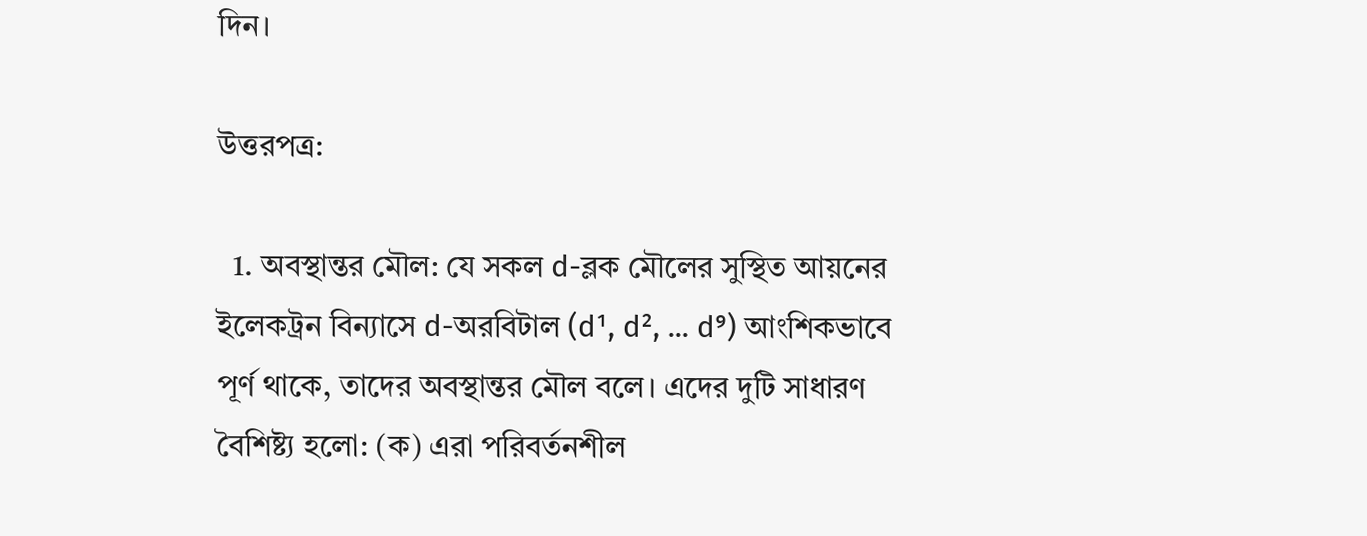দিন।

উত্তরপত্র:

  1. অবস্থান্তর মৌল: যে সকল d-ব্লক মৌলের সুস্থিত আয়নের ইলেকট্রন বিন্যাসে d-অরবিটাল (d¹, d², ... d⁹) আংশিকভাবে পূর্ণ থাকে, তাদের অবস্থান্তর মৌল বলে। এদের দুটি সাধারণ বৈশিষ্ট্য হলো: (ক) এরা পরিবর্তনশীল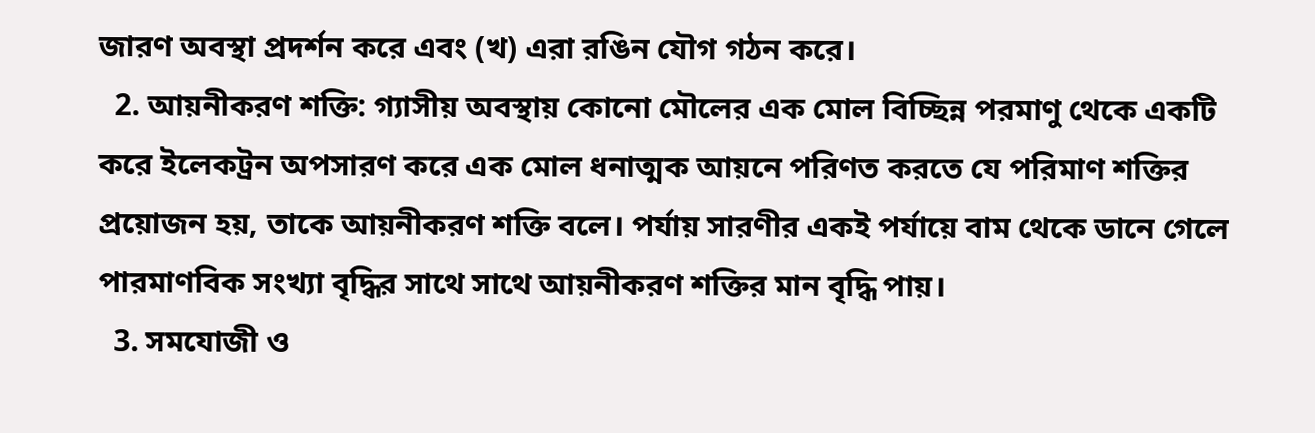জারণ অবস্থা প্রদর্শন করে এবং (খ) এরা রঙিন যৌগ গঠন করে।
  2. আয়নীকরণ শক্তি: গ্যাসীয় অবস্থায় কোনো মৌলের এক মোল বিচ্ছিন্ন পরমাণু থেকে একটি করে ইলেকট্রন অপসারণ করে এক মোল ধনাত্মক আয়নে পরিণত করতে যে পরিমাণ শক্তির প্রয়োজন হয়, তাকে আয়নীকরণ শক্তি বলে। পর্যায় সারণীর একই পর্যায়ে বাম থেকে ডানে গেলে পারমাণবিক সংখ্যা বৃদ্ধির সাথে সাথে আয়নীকরণ শক্তির মান বৃদ্ধি পায়।
  3. সমযোজী ও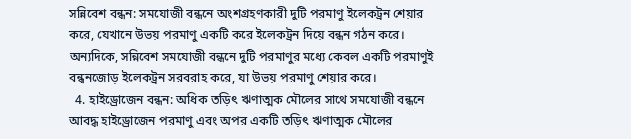সন্নিবেশ বন্ধন: সমযোজী বন্ধনে অংশগ্রহণকারী দুটি পরমাণু ইলেকট্রন শেয়ার করে, যেখানে উভয় পরমাণু একটি করে ইলেকট্রন দিয়ে বন্ধন গঠন করে। অন্যদিকে, সন্নিবেশ সমযোজী বন্ধনে দুটি পরমাণুর মধ্যে কেবল একটি পরমাণুই বন্ধনজোড় ইলেকট্রন সরবরাহ করে, যা উভয় পরমাণু শেয়ার করে।
  4. হাইড্রোজেন বন্ধন: অধিক তড়িৎ ঋণাত্মক মৌলের সাথে সমযোজী বন্ধনে আবদ্ধ হাইড্রোজেন পরমাণু এবং অপর একটি তড়িৎ ঋণাত্মক মৌলের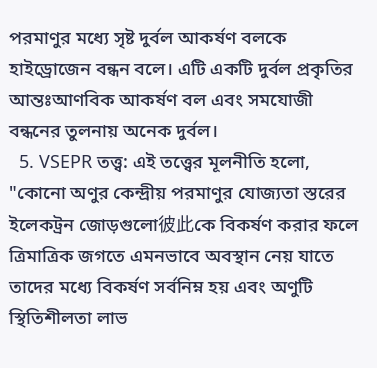পরমাণুর মধ্যে সৃষ্ট দুর্বল আকর্ষণ বলকে হাইড্রোজেন বন্ধন বলে। এটি একটি দুর্বল প্রকৃতির আন্তঃআণবিক আকর্ষণ বল এবং সমযোজী বন্ধনের তুলনায় অনেক দুর্বল।
  5. VSEPR তত্ত্ব: এই তত্ত্বের মূলনীতি হলো, "কোনো অণুর কেন্দ্রীয় পরমাণুর যোজ্যতা স্তরের ইলেকট্রন জোড়গুলো彼此কে বিকর্ষণ করার ফলে ত্রিমাত্রিক জগতে এমনভাবে অবস্থান নেয় যাতে তাদের মধ্যে বিকর্ষণ সর্বনিম্ন হয় এবং অণুটি স্থিতিশীলতা লাভ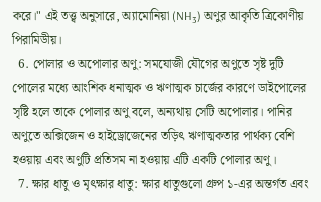করে।" এই তত্ত্ব অনুসারে, অ্যামোনিয়া (NH₃) অণুর আকৃতি ত্রিকোণীয় পিরামিডীয়।
  6. পোলার ও অপোলার অণু: সমযোজী যৌগের অণুতে সৃষ্ট দুটি পোলের মধ্যে আংশিক ধনাত্মক ও ঋণাত্মক চার্জের কারণে ডাইপোলের সৃষ্টি হলে তাকে পোলার অণু বলে, অন্যথায় সেটি অপোলার। পানির অণুতে অক্সিজেন ও হাইড্রোজেনের তড়িৎ ঋণাত্মকতার পার্থক্য বেশি হওয়ায় এবং অণুটি প্রতিসম না হওয়ায় এটি একটি পোলার অণু।
  7. ক্ষার ধাতু ও মৃৎক্ষার ধাতু: ক্ষার ধাতুগুলো গ্রুপ ১-এর অন্তর্গত এবং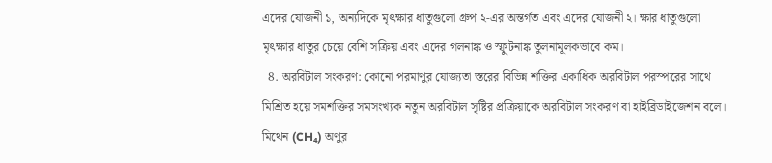এদের যোজনী ১, অন্যদিকে মৃৎক্ষার ধাতুগুলো গ্রুপ ২-এর অন্তর্গত এবং এদের যোজনী ২। ক্ষার ধাতুগুলো মৃৎক্ষার ধাতুর চেয়ে বেশি সক্রিয় এবং এদের গলনাঙ্ক ও স্ফুটনাঙ্ক তুলনামূলকভাবে কম।
  8. অরবিটাল সংকরণ: কোনো পরমাণুর যোজ্যতা স্তরের বিভিন্ন শক্তির একাধিক অরবিটাল পরস্পরের সাথে মিশ্রিত হয়ে সমশক্তির সমসংখ্যক নতুন অরবিটাল সৃষ্টির প্রক্রিয়াকে অরবিটাল সংকরণ বা হাইব্রিডাইজেশন বলে। মিথেন (CH₄) অণুর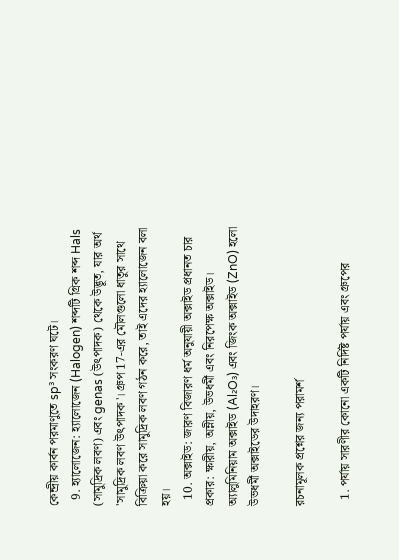কেন্দ্রীয় কার্বন পরমাণুতে sp³ সংকরণ ঘটে।
  9. হ্যালোজেন: হ্যালোজেন (Halogen) শব্দটি গ্রিক শব্দ Hals (সামুদ্রিক লবণ) এবং genas (উৎপাদক) থেকে উদ্ভূত, যার অর্থ 'সামুদ্রিক লবণ উৎপাদক'। গ্রুপ 17-এর মৌলগুলো ধাতুর সাথে বিক্রিয়া করে সামুদ্রিক লবণ গঠন করে, তাই এদের হ্যালোজেন বলা হয়।
  10. অক্সাইড: জারণ বিজারণ ধর্ম অনুযায়ী অক্সাইড প্রধানত চার প্রকার: ক্ষারীয়, অম্লীয়, উভধর্মী এবং নিরপেক্ষ অক্সাইড। অ্যালুমিনিয়াম অক্সাইড (Al₂O₃) এবং জিংক অক্সাইড (ZnO) হলো উভধর্মী অক্সাইডের উদাহরণ।

রচনামূলক প্রশ্নের জন্য পরামর্শ

  1. পর্যায় সারণীর কোনো একটি নির্দিষ্ট পর্যায় এবং গ্রুপের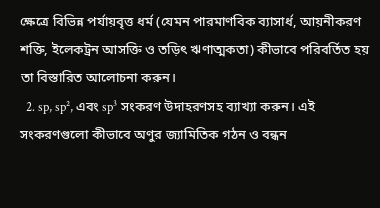ক্ষেত্রে বিভিন্ন পর্যায়বৃত্ত ধর্ম (যেমন পারমাণবিক ব্যাসার্ধ, আয়নীকরণ শক্তি, ইলেকট্রন আসক্তি ও তড়িৎ ঋণাত্মকতা) কীভাবে পরিবর্তিত হয় তা বিস্তারিত আলোচনা করুন।
  2. sp, sp², এবং sp³ সংকরণ উদাহরণসহ ব্যাখ্যা করুন। এই সংকরণগুলো কীভাবে অণুর জ্যামিতিক গঠন ও বন্ধন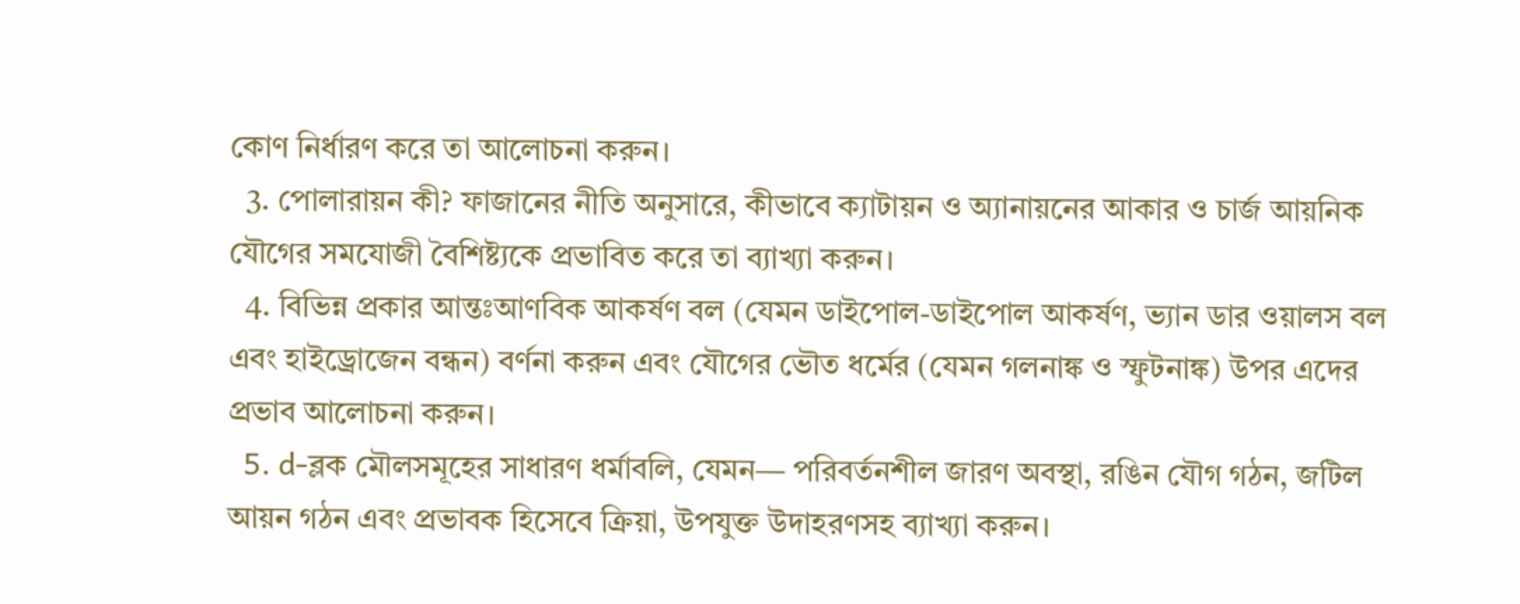কোণ নির্ধারণ করে তা আলোচনা করুন।
  3. পোলারায়ন কী? ফাজানের নীতি অনুসারে, কীভাবে ক্যাটায়ন ও অ্যানায়নের আকার ও চার্জ আয়নিক যৌগের সমযোজী বৈশিষ্ট্যকে প্রভাবিত করে তা ব্যাখ্যা করুন।
  4. বিভিন্ন প্রকার আন্তঃআণবিক আকর্ষণ বল (যেমন ডাইপোল-ডাইপোল আকর্ষণ, ভ্যান ডার ওয়ালস বল এবং হাইড্রোজেন বন্ধন) বর্ণনা করুন এবং যৌগের ভৌত ধর্মের (যেমন গলনাঙ্ক ও স্ফুটনাঙ্ক) উপর এদের প্রভাব আলোচনা করুন।
  5. d-ব্লক মৌলসমূহের সাধারণ ধর্মাবলি, যেমন— পরিবর্তনশীল জারণ অবস্থা, রঙিন যৌগ গঠন, জটিল আয়ন গঠন এবং প্রভাবক হিসেবে ক্রিয়া, উপযুক্ত উদাহরণসহ ব্যাখ্যা করুন।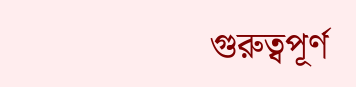গুরুত্বপূর্ণ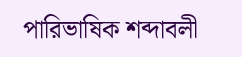পারিভাষিক শব্দাবলী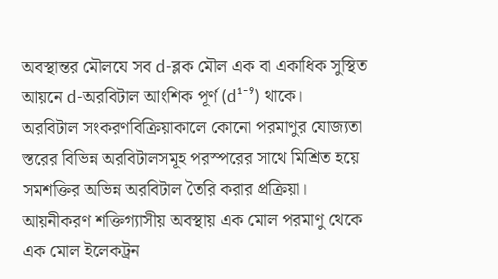অবস্থান্তর মৌলযে সব d-ব্লক মৌল এক বা একাধিক সুস্থিত আয়নে d-অরবিটাল আংশিক পূর্ণ (d¹⁻⁹) থাকে।
অরবিটাল সংকরণবিক্রিয়াকালে কোনো পরমাণুর যোজ্যতা স্তরের বিভিন্ন অরবিটালসমূহ পরস্পরের সাথে মিশ্রিত হয়ে সমশক্তির অভিন্ন অরবিটাল তৈরি করার প্রক্রিয়া।
আয়নীকরণ শক্তিগ্যাসীয় অবস্থায় এক মোল পরমাণু থেকে এক মোল ইলেকট্রন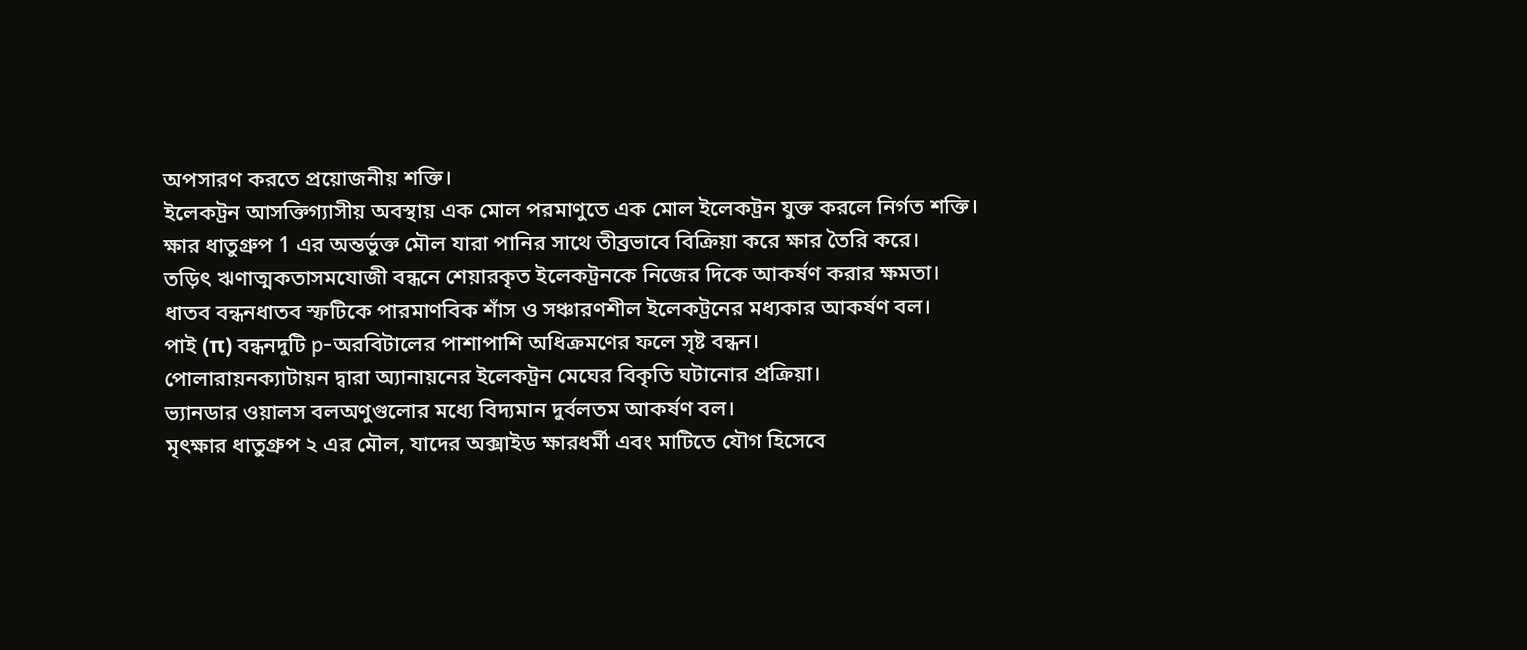অপসারণ করতে প্রয়োজনীয় শক্তি।
ইলেকট্রন আসক্তিগ্যাসীয় অবস্থায় এক মোল পরমাণুতে এক মোল ইলেকট্রন যুক্ত করলে নির্গত শক্তি।
ক্ষার ধাতুগ্রুপ 1 এর অন্তর্ভুক্ত মৌল যারা পানির সাথে তীব্রভাবে বিক্রিয়া করে ক্ষার তৈরি করে।
তড়িৎ ঋণাত্মকতাসমযোজী বন্ধনে শেয়ারকৃত ইলেকট্রনকে নিজের দিকে আকর্ষণ করার ক্ষমতা।
ধাতব বন্ধনধাতব স্ফটিকে পারমাণবিক শাঁস ও সঞ্চারণশীল ইলেকট্রনের মধ্যকার আকর্ষণ বল।
পাই (π) বন্ধনদুটি p-অরবিটালের পাশাপাশি অধিক্রমণের ফলে সৃষ্ট বন্ধন।
পোলারায়নক্যাটায়ন দ্বারা অ্যানায়নের ইলেকট্রন মেঘের বিকৃতি ঘটানোর প্রক্রিয়া।
ভ্যানডার ওয়ালস বলঅণুগুলোর মধ্যে বিদ্যমান দুর্বলতম আকর্ষণ বল।
মৃৎক্ষার ধাতুগ্রুপ ২ এর মৌল, যাদের অক্সাইড ক্ষারধর্মী এবং মাটিতে যৌগ হিসেবে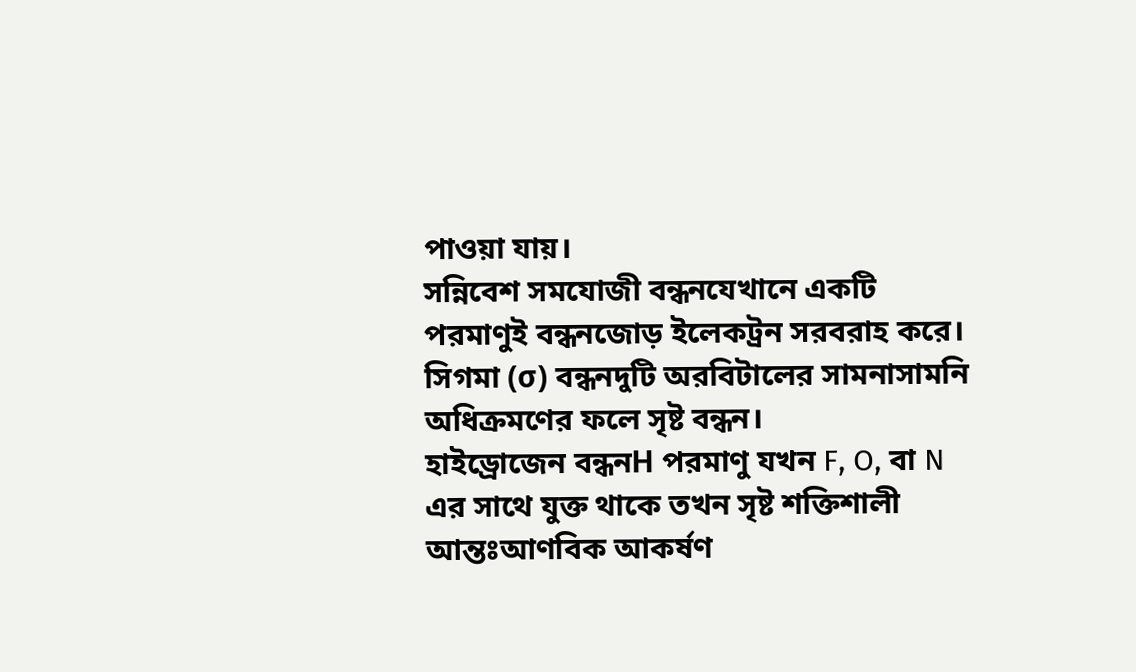পাওয়া যায়।
সন্নিবেশ সমযোজী বন্ধনযেখানে একটি পরমাণুই বন্ধনজোড় ইলেকট্রন সরবরাহ করে।
সিগমা (σ) বন্ধনদুটি অরবিটালের সামনাসামনি অধিক্রমণের ফলে সৃষ্ট বন্ধন।
হাইড্রোজেন বন্ধনH পরমাণু যখন F, O, বা N এর সাথে যুক্ত থাকে তখন সৃষ্ট শক্তিশালী আন্তঃআণবিক আকর্ষণ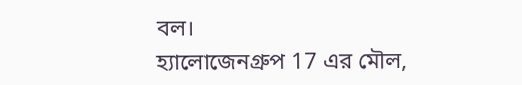বল।
হ্যালোজেনগ্রুপ 17 এর মৌল,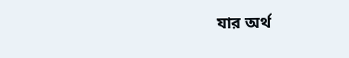যার অর্থ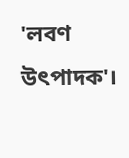'লবণ উৎপাদক'।